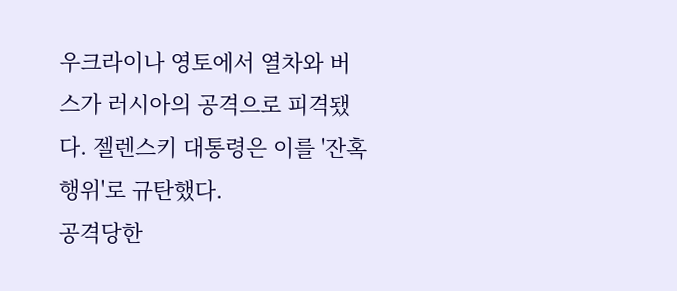우크라이나 영토에서 열차와 버스가 러시아의 공격으로 피격됐다. 젤렌스키 대통령은 이를 '잔혹 행위'로 규탄했다.
공격당한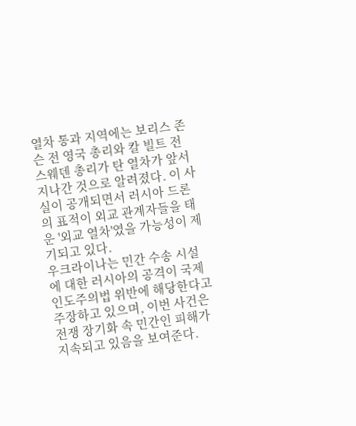열차 통과 지역에는 보리스 존슨 전 영국 총리와 칼 빌트 전 스웨덴 총리가 탄 열차가 앞서 지나간 것으로 알려졌다. 이 사실이 공개되면서 러시아 드론의 표적이 외교 관계자들을 태운 '외교 열차'였을 가능성이 제기되고 있다.
우크라이나는 민간 수송 시설에 대한 러시아의 공격이 국제 인도주의법 위반에 해당한다고 주장하고 있으며, 이번 사건은 전쟁 장기화 속 민간인 피해가 지속되고 있음을 보여준다.